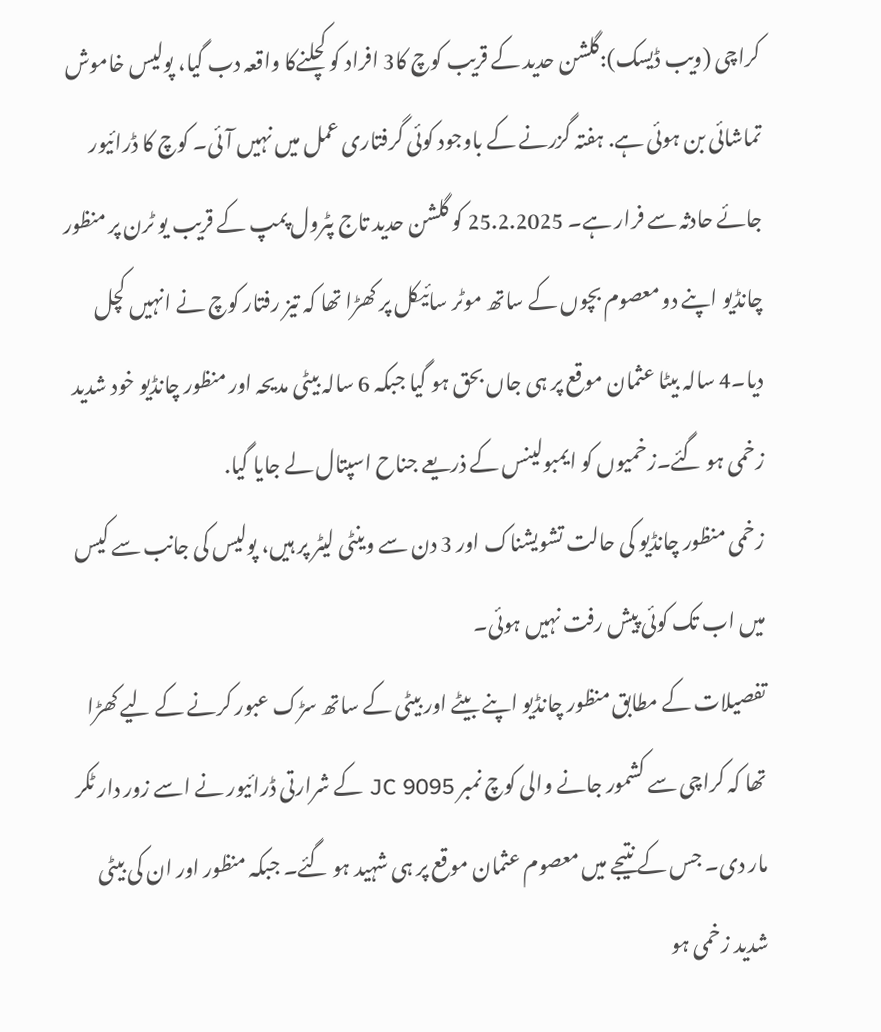کراچی (ویب ڈیسک):گلشن حدید کے قریب کوچ کا3 افراد کو کچلنےکا واقعہ دب گیا، پولیس خاموش تماشائی بن ہوئی ہے. ہفتہ گزرنے کے باوجود کوئی گرفتاری عمل میں نہیں آئی۔ کوچ کا ڈرائیور جائے حادثہ سے فرار ہے۔ 25.2.2025 کو گلشن حدید تاج پٹرول پمپ کے قریب یو ٹرن پر منظور چانڈیو اپنے دو معصوم بچوں کے ساتھ موٹر سائیکل پر کھڑا تھا کہ تیز رفتار کوچ نے انہیں کچل دیا۔4 سالہ بیٹا عثمان موقع پر ہی جاں بحق ہو گیا جبکہ 6 سالہ بیٹی مدیحہ اور منظور چانڈیو خود شدید زخمی ہو گئے۔زخمیوں کو ایمبولینس کے ذریعے جناح اسپتال لے جایا گیا.
زخمی منظور چانڈیو کی حالت تشویشناک اور 3 دن سے وینٹی لیٹر پر ہیں، پولیس کی جانب سے کیس میں اب تک کوئی پیش رفت نہیں ہوئی۔
تفصیلات کے مطابق منظور چانڈیو اپنے بیٹے اور بیٹی کے ساتھ سڑک عبور کرنے کے لیے کھڑا تھا کہ کراچی سے کشمور جانے والی کوچ نمبر JC 9095 کے شرارتی ڈرائیور نے اسے زور دار ٹکر مار دی۔ جس کے نتیجے میں معصوم عثمان موقع پر ہی شہید ہو گئے۔ جبکہ منظور اور ان کی بیٹی شدید زخمی ہو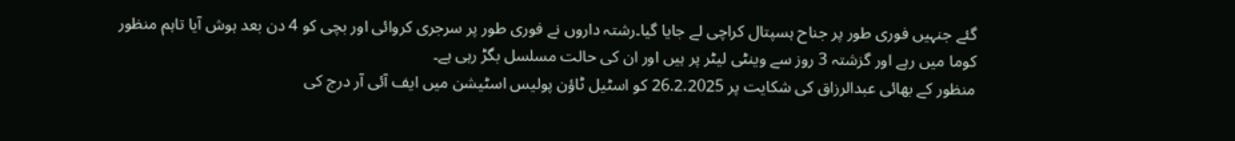گئے جنہیں فوری طور پر جناح ہسپتال کراچی لے جایا گیا۔رشتہ داروں نے فوری طور پر سرجری کروائی اور بچی کو 4 دن بعد ہوش آیا تاہم منظور کوما میں رہے اور گزشتہ 3 روز سے وینٹی لیٹر پر ہیں اور ان کی حالت مسلسل بگڑ رہی ہے۔
منظور کے بھائی عبدالرزاق کی شکایت پر 26.2.2025 کو اسٹیل ٹاؤن پولیس اسٹیشن میں ایف آئی آر درج کی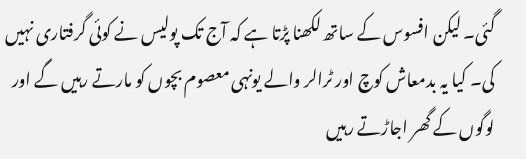گئی۔ لیکن افسوس کے ساتھ لکھنا پڑتا ہے کہ آج تک پولیس نے کوئی گرفتاری نہیں کی۔ کیا یہ بدمعاش کوچ اور ٹرالر والے یونہی معصوم بچوں کو مارتے رہیں گے اور لوگوں کے گھر اجاڑتے رہیں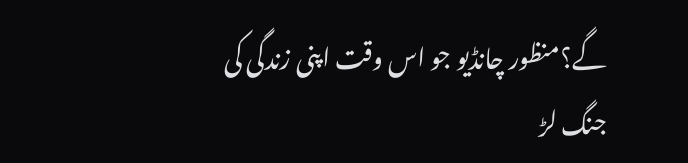گے؟منظور چانڈیو جو اس وقت اپنی زندگی کی جنگ لڑ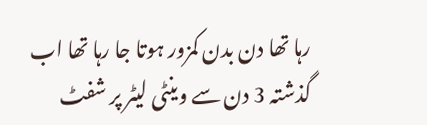رہا تھا دن بدن کمزور ہوتا جا رہا تھا اب گذشتہ 3 دن سے وینٹی لیٹر پر شفٹ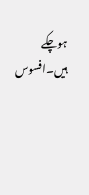ہوچکے ہیں۔افسوس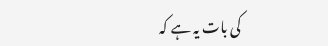کی بات یہ ہے کہ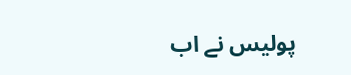پولیس نے اب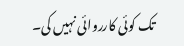تک کوئی کارروائی نہیں کی۔